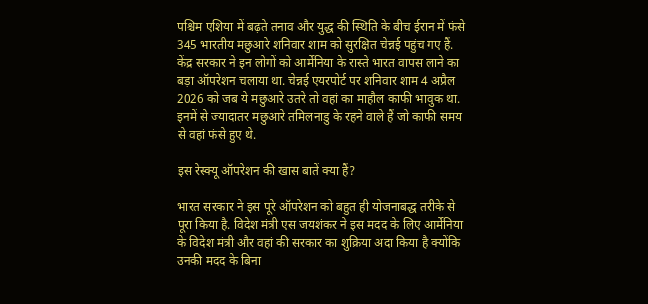पश्चिम एशिया में बढ़ते तनाव और युद्ध की स्थिति के बीच ईरान में फंसे 345 भारतीय मछुआरे शनिवार शाम को सुरक्षित चेन्नई पहुंच गए हैं. केंद्र सरकार ने इन लोगों को आर्मेनिया के रास्ते भारत वापस लाने का बड़ा ऑपरेशन चलाया था. चेन्नई एयरपोर्ट पर शनिवार शाम 4 अप्रैल 2026 को जब ये मछुआरे उतरे तो वहां का माहौल काफी भावुक था. इनमें से ज्यादातर मछुआरे तमिलनाडु के रहने वाले हैं जो काफी समय से वहां फंसे हुए थे.

इस रेस्क्यू ऑपरेशन की खास बातें क्या हैं?

भारत सरकार ने इस पूरे ऑपरेशन को बहुत ही योजनाबद्ध तरीके से पूरा किया है. विदेश मंत्री एस जयशंकर ने इस मदद के लिए आर्मेनिया के विदेश मंत्री और वहां की सरकार का शुक्रिया अदा किया है क्योंकि उनकी मदद के बिना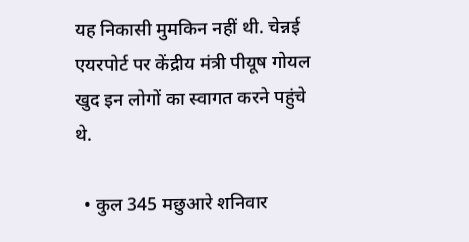यह निकासी मुमकिन नहीं थी. चेन्नई एयरपोर्ट पर केंद्रीय मंत्री पीयूष गोयल खुद इन लोगों का स्वागत करने पहुंचे थे.

  • कुल 345 मछुआरे शनिवार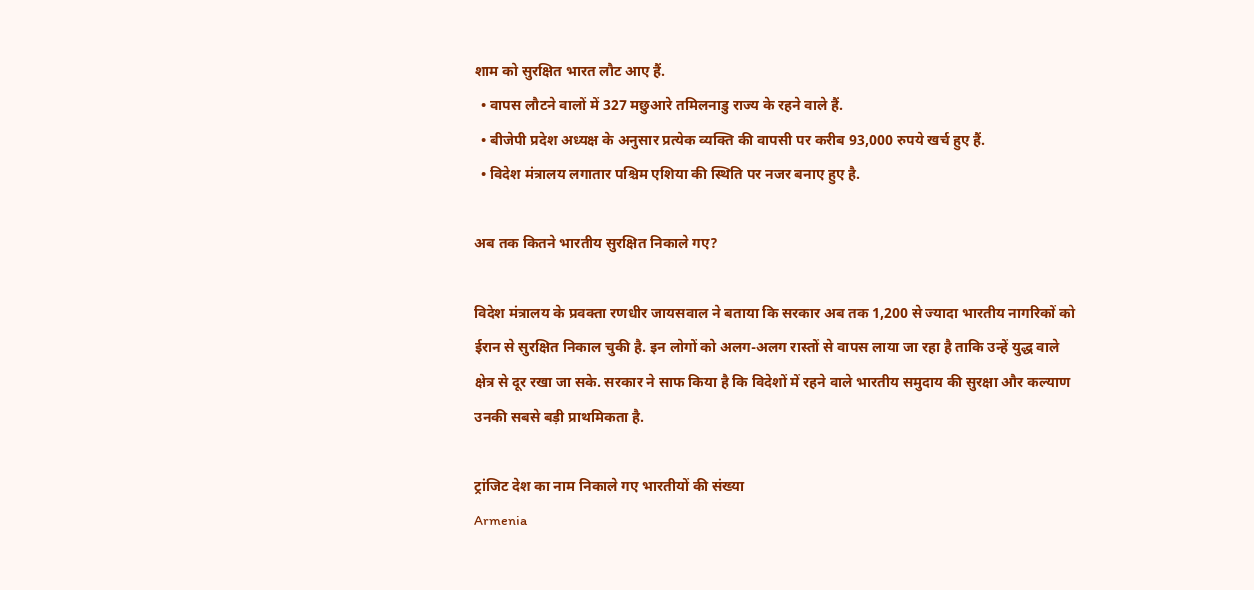शाम को सुरक्षित भारत लौट आए हैं.
  • वापस लौटने वालों में 327 मछुआरे तमिलनाडु राज्य के रहने वाले हैं.
  • बीजेपी प्रदेश अध्यक्ष के अनुसार प्रत्येक व्यक्ति की वापसी पर करीब 93,000 रुपये खर्च हुए हैं.
  • विदेश मंत्रालय लगातार पश्चिम एशिया की स्थिति पर नजर बनाए हुए है.

अब तक कितने भारतीय सुरक्षित निकाले गए?

विदेश मंत्रालय के प्रवक्ता रणधीर जायसवाल ने बताया कि सरकार अब तक 1,200 से ज्यादा भारतीय नागरिकों को ईरान से सुरक्षित निकाल चुकी है. इन लोगों को अलग-अलग रास्तों से वापस लाया जा रहा है ताकि उन्हें युद्ध वाले क्षेत्र से दूर रखा जा सके. सरकार ने साफ किया है कि विदेशों में रहने वाले भारतीय समुदाय की सुरक्षा और कल्याण उनकी सबसे बड़ी प्राथमिकता है.

ट्रांजिट देश का नाम निकाले गए भारतीयों की संख्या
Armenia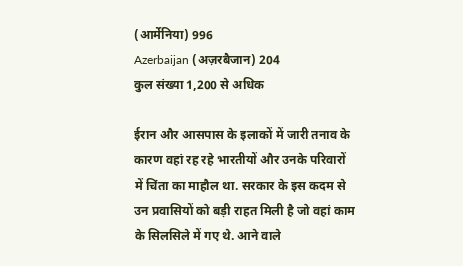(आर्मेनिया) 996
Azerbaijan (अज़रबैजान) 204
कुल संख्या 1,200 से अधिक

ईरान और आसपास के इलाकों में जारी तनाव के कारण वहां रह रहे भारतीयों और उनके परिवारों में चिंता का माहौल था. सरकार के इस कदम से उन प्रवासियों को बड़ी राहत मिली है जो वहां काम के सिलसिले में गए थे. आने वाले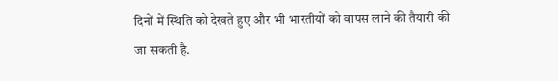दिनों में स्थिति को देखते हुए और भी भारतीयों को वापस लाने की तैयारी की जा सकती है.